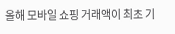올해 모바일 쇼핑 거래액이 최초 기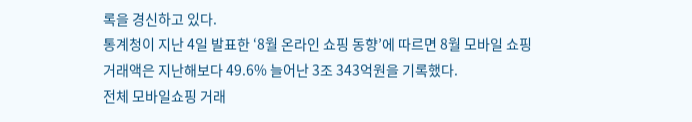록을 경신하고 있다.
통계청이 지난 4일 발표한 ‘8월 온라인 쇼핑 동향’에 따르면 8월 모바일 쇼핑 거래액은 지난해보다 49.6% 늘어난 3조 343억원을 기록했다.
전체 모바일쇼핑 거래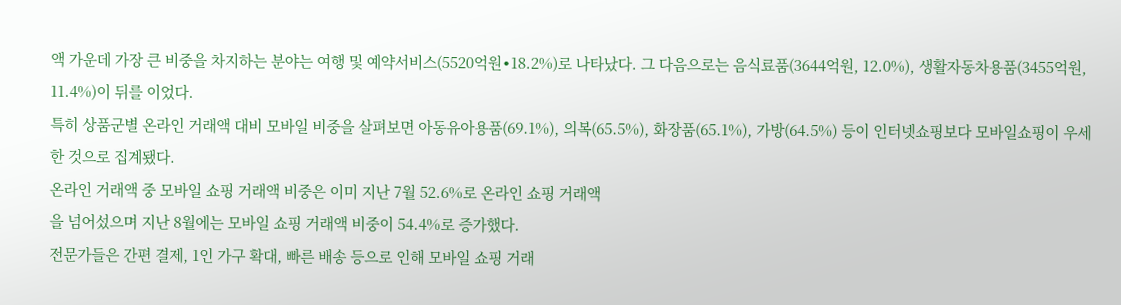액 가운데 가장 큰 비중을 차지하는 분야는 여행 및 예약서비스(5520억원∙18.2%)로 나타났다. 그 다음으로는 음식료품(3644억원, 12.0%), 생활자동차용품(3455억원, 11.4%)이 뒤를 이었다.
특히 상품군별 온라인 거래액 대비 모바일 비중을 살펴보면 아동유아용품(69.1%), 의복(65.5%), 화장품(65.1%), 가방(64.5%) 등이 인터넷쇼핑보다 모바일쇼핑이 우세한 것으로 집계됐다.
온라인 거래액 중 모바일 쇼핑 거래액 비중은 이미 지난 7월 52.6%로 온라인 쇼핑 거래액
을 넘어섰으며 지난 8월에는 모바일 쇼핑 거래액 비중이 54.4%로 증가했다.
전문가들은 간편 결제, 1인 가구 확대, 빠른 배송 등으로 인해 모바일 쇼핑 거래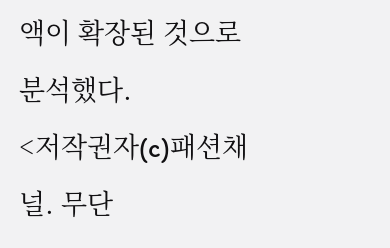액이 확장된 것으로 분석했다.
<저작권자(c)패션채널. 무단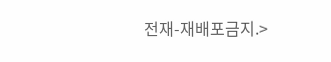전재-재배포금지.>